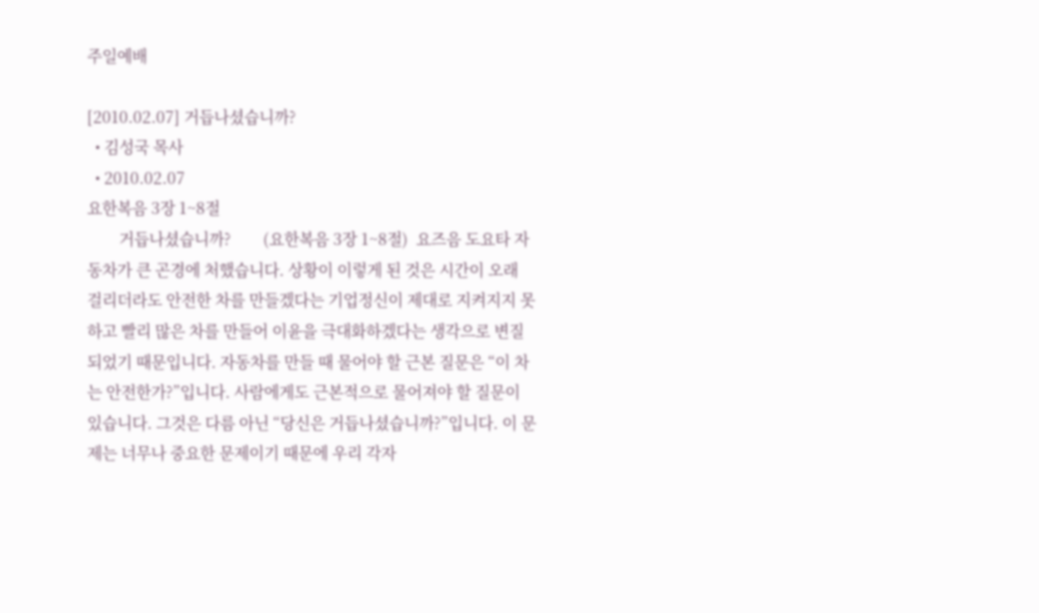주일예배

[2010.02.07] 거듭나셨습니까?
  • 김성국 목사
  • 2010.02.07
요한복음 3장 1~8절
        거듭나셨습니까?        (요한복음 3장 1~8절)  요즈음 도요타 자동차가 큰 곤경에 처했습니다. 상황이 이렇게 된 것은 시간이 오래 걸리더라도 안전한 차를 만들겠다는 기업정신이 제대로 지켜지지 못하고 빨리 많은 차를 만들어 이윤을 극대화하겠다는 생각으로 변질되었기 때문입니다. 자동차를 만들 때 물어야 할 근본 질문은 “이 차는 안전한가?”입니다. 사람에게도 근본적으로 물어져야 할 질문이 있습니다. 그것은 다름 아닌 “당신은 거듭나셨습니까?”입니다. 이 문제는 너무나 중요한 문제이기 때문에 우리 각자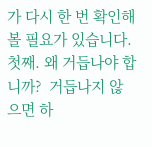가 다시 한 번 확인해 볼 필요가 있습니다.  첫째. 왜 거듭나야 합니까?  거듭나지 않으면 하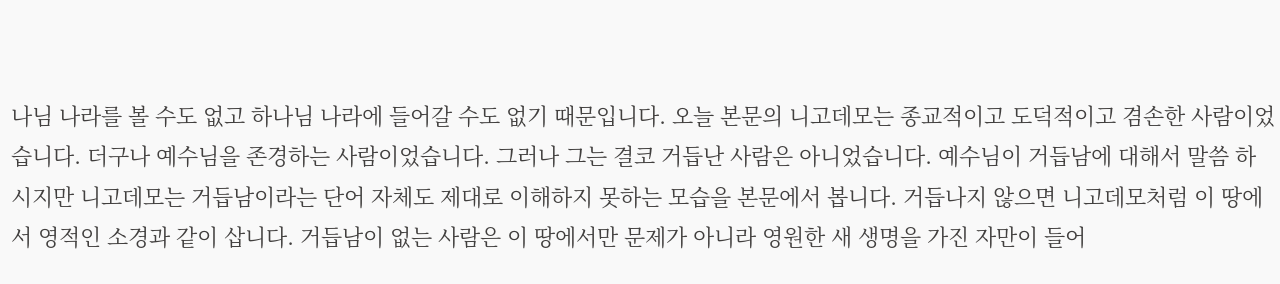나님 나라를 볼 수도 없고 하나님 나라에 들어갈 수도 없기 때문입니다. 오늘 본문의 니고데모는 종교적이고 도덕적이고 겸손한 사람이었습니다. 더구나 예수님을 존경하는 사람이었습니다. 그러나 그는 결코 거듭난 사람은 아니었습니다. 예수님이 거듭남에 대해서 말씀 하시지만 니고데모는 거듭남이라는 단어 자체도 제대로 이해하지 못하는 모습을 본문에서 봅니다. 거듭나지 않으면 니고데모처럼 이 땅에서 영적인 소경과 같이 삽니다. 거듭남이 없는 사람은 이 땅에서만 문제가 아니라 영원한 새 생명을 가진 자만이 들어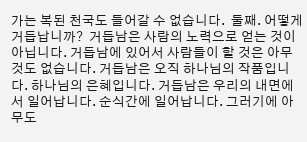가는 복된 천국도 들어갈 수 없습니다.  둘째. 어떻게 거듭납니까?  거듭남은 사람의 노력으로 얻는 것이 아닙니다. 거듭남에 있어서 사람들이 할 것은 아무것도 없습니다. 거듭남은 오직 하나님의 작품입니다. 하나님의 은혜입니다. 거듭남은 우리의 내면에서 일어납니다. 순식간에 일어납니다. 그러기에 아무도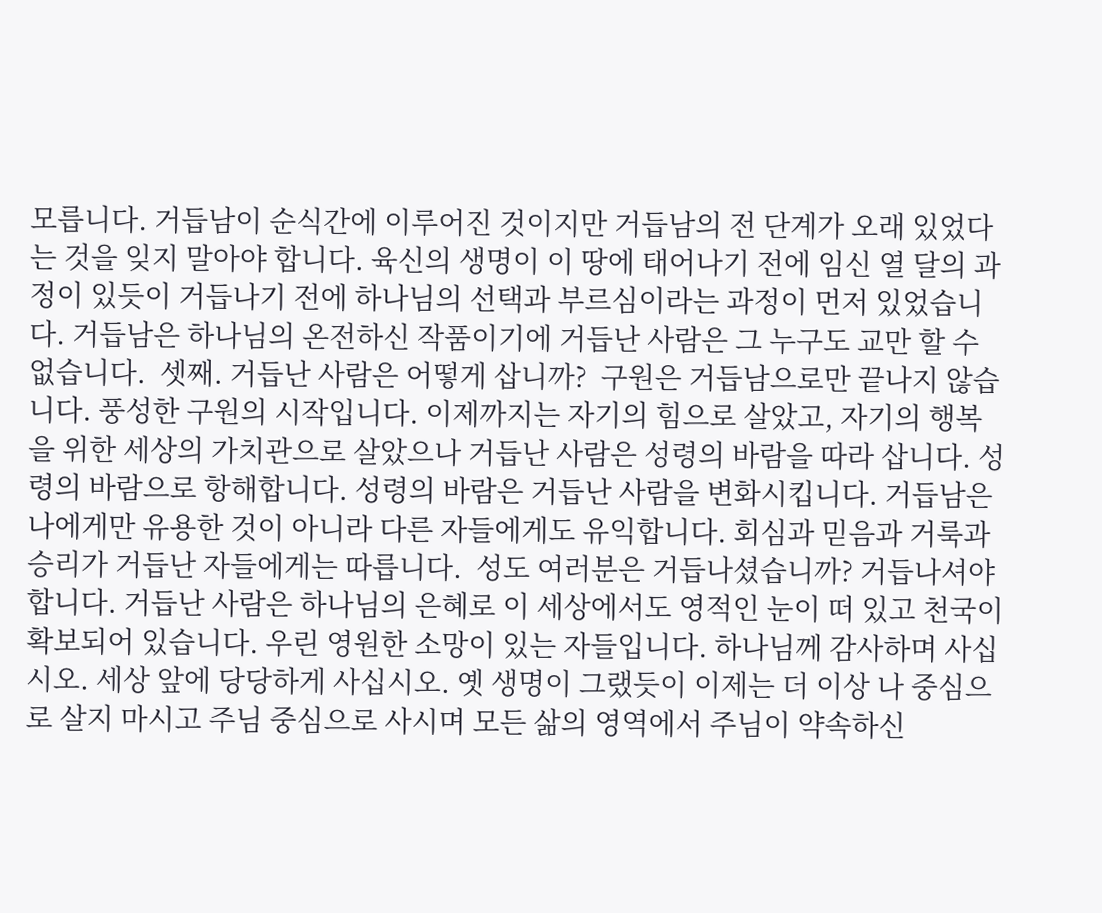모릅니다. 거듭남이 순식간에 이루어진 것이지만 거듭남의 전 단계가 오래 있었다는 것을 잊지 말아야 합니다. 육신의 생명이 이 땅에 태어나기 전에 임신 열 달의 과정이 있듯이 거듭나기 전에 하나님의 선택과 부르심이라는 과정이 먼저 있었습니다. 거듭남은 하나님의 온전하신 작품이기에 거듭난 사람은 그 누구도 교만 할 수 없습니다.  셋째. 거듭난 사람은 어떻게 삽니까?  구원은 거듭남으로만 끝나지 않습니다. 풍성한 구원의 시작입니다. 이제까지는 자기의 힘으로 살았고, 자기의 행복을 위한 세상의 가치관으로 살았으나 거듭난 사람은 성령의 바람을 따라 삽니다. 성령의 바람으로 항해합니다. 성령의 바람은 거듭난 사람을 변화시킵니다. 거듭남은 나에게만 유용한 것이 아니라 다른 자들에게도 유익합니다. 회심과 믿음과 거룩과 승리가 거듭난 자들에게는 따릅니다.  성도 여러분은 거듭나셨습니까? 거듭나셔야 합니다. 거듭난 사람은 하나님의 은혜로 이 세상에서도 영적인 눈이 떠 있고 천국이 확보되어 있습니다. 우린 영원한 소망이 있는 자들입니다. 하나님께 감사하며 사십시오. 세상 앞에 당당하게 사십시오. 옛 생명이 그랬듯이 이제는 더 이상 나 중심으로 살지 마시고 주님 중심으로 사시며 모든 삶의 영역에서 주님이 약속하신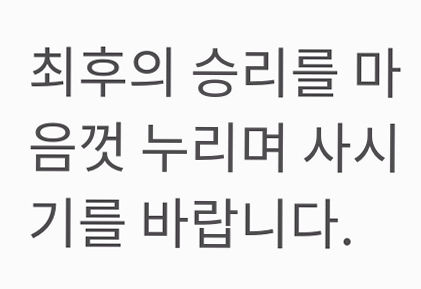최후의 승리를 마음껏 누리며 사시기를 바랍니다.